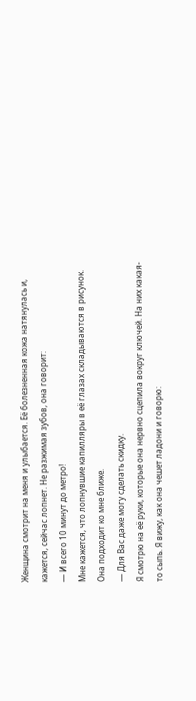Женщина смотрит на меня и улыбается. Её болезненная кожа натянулась и, кажется, сейчас лопнет. Не разжимая зубов, она говорит:
— И всего 10 минут до метро!
Мне кажется, что лопнувшие капилляры в её глазах складываются в рисунок. Она подходит ко мне ближе.
— Для Вас даже могу сделать скидку.
Я смотрю на её руки, которые она нервно сцепила вокруг ключей. На них какая-то сыпь. Я вижу, как она чешет ладони и говорю: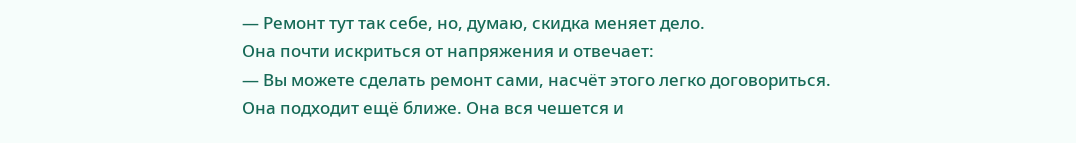— Ремонт тут так себе, но, думаю, скидка меняет дело.
Она почти искриться от напряжения и отвечает:
— Вы можете сделать ремонт сами, насчёт этого легко договориться.
Она подходит ещё ближе. Она вся чешется и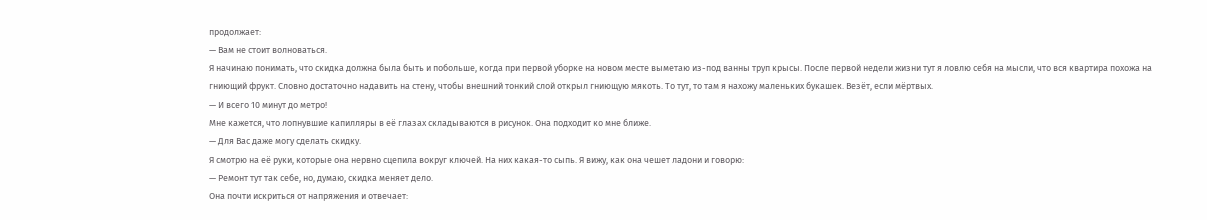продолжает:
— Вам не стоит волноваться.
Я начинаю понимать, что скидка должна была быть и побольше, когда при первой уборке на новом месте выметаю из-под ванны труп крысы. После первой недели жизни тут я ловлю себя на мысли, что вся квартира похожа на гниющий фрукт. Словно достаточно надавить на стену, чтобы внешний тонкий слой открыл гниющую мякоть. То тут, то там я нахожу маленьких букашек. Везёт, если мёртвых.
— И всего 10 минут до метро!
Мне кажется, что лопнувшие капилляры в её глазах складываются в рисунок. Она подходит ко мне ближе.
— Для Вас даже могу сделать скидку.
Я смотрю на её руки, которые она нервно сцепила вокруг ключей. На них какая-то сыпь. Я вижу, как она чешет ладони и говорю:
— Ремонт тут так себе, но, думаю, скидка меняет дело.
Она почти искриться от напряжения и отвечает: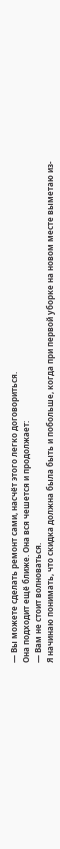— Вы можете сделать ремонт сами, насчёт этого легко договориться.
Она подходит ещё ближе. Она вся чешется и продолжает:
— Вам не стоит волноваться.
Я начинаю понимать, что скидка должна была быть и побольше, когда при первой уборке на новом месте выметаю из-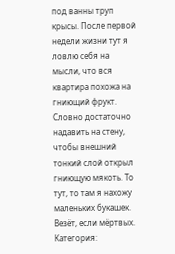под ванны труп крысы. После первой недели жизни тут я ловлю себя на мысли, что вся квартира похожа на гниющий фрукт. Словно достаточно надавить на стену, чтобы внешний тонкий слой открыл гниющую мякоть. То тут, то там я нахожу маленьких букашек. Везёт, если мёртвых.
Категория: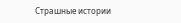Страшные истории